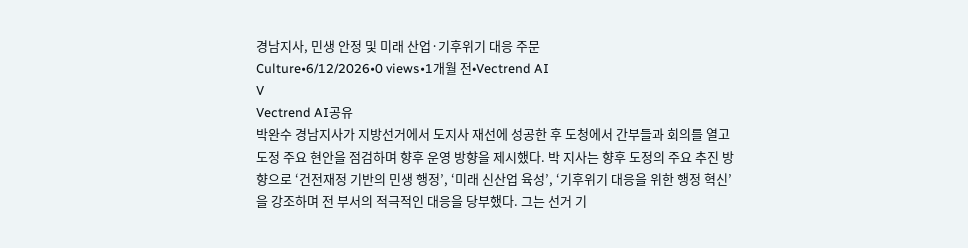경남지사, 민생 안정 및 미래 산업·기후위기 대응 주문
Culture•6/12/2026•0 views•1개월 전•Vectrend AI
V
Vectrend AI공유
박완수 경남지사가 지방선거에서 도지사 재선에 성공한 후 도청에서 간부들과 회의를 열고 도정 주요 현안을 점검하며 향후 운영 방향을 제시했다. 박 지사는 향후 도정의 주요 추진 방향으로 ‘건전재정 기반의 민생 행정’, ‘미래 신산업 육성’, ‘기후위기 대응을 위한 행정 혁신’을 강조하며 전 부서의 적극적인 대응을 당부했다. 그는 선거 기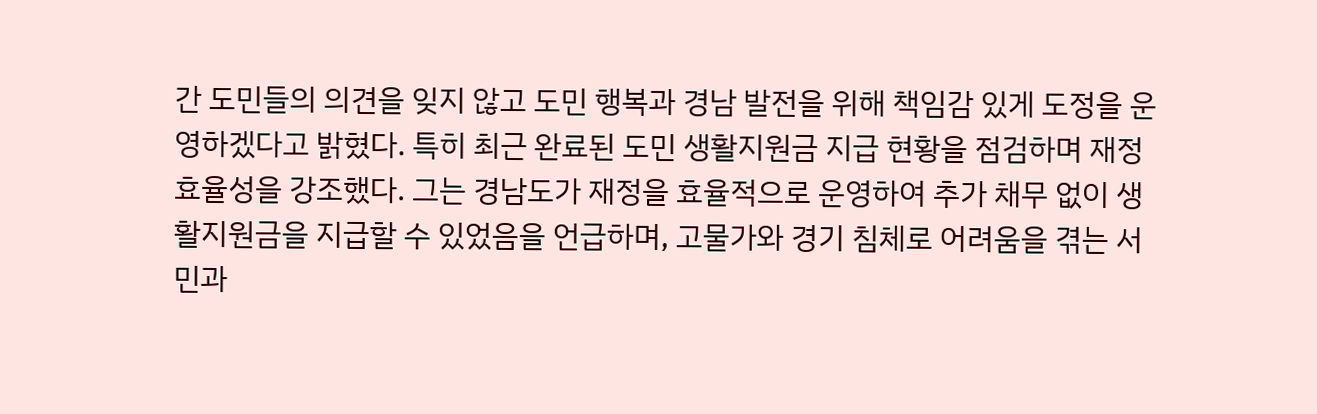간 도민들의 의견을 잊지 않고 도민 행복과 경남 발전을 위해 책임감 있게 도정을 운영하겠다고 밝혔다. 특히 최근 완료된 도민 생활지원금 지급 현황을 점검하며 재정 효율성을 강조했다. 그는 경남도가 재정을 효율적으로 운영하여 추가 채무 없이 생활지원금을 지급할 수 있었음을 언급하며, 고물가와 경기 침체로 어려움을 겪는 서민과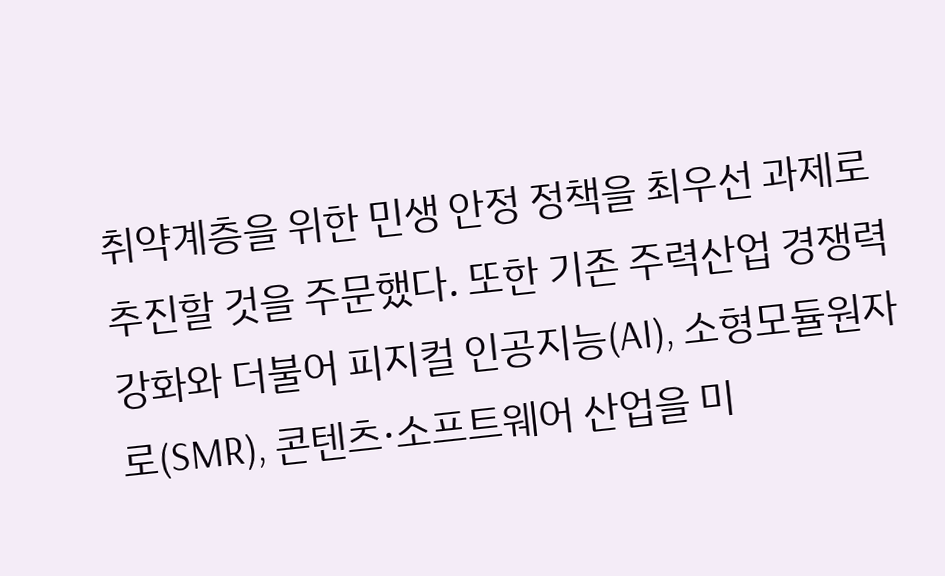취약계층을 위한 민생 안정 정책을 최우선 과제로 추진할 것을 주문했다. 또한 기존 주력산업 경쟁력 강화와 더불어 피지컬 인공지능(AI), 소형모듈원자로(SMR), 콘텐츠·소프트웨어 산업을 미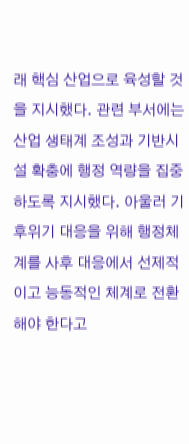래 핵심 산업으로 육성할 것을 지시했다. 관련 부서에는 산업 생태계 조성과 기반시설 확충에 행정 역량을 집중하도록 지시했다. 아울러 기후위기 대응을 위해 행정체계를 사후 대응에서 선제적이고 능동적인 체계로 전환해야 한다고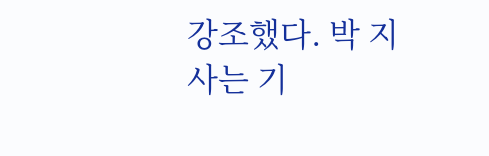강조했다. 박 지사는 기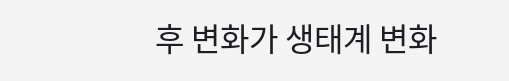후 변화가 생태계 변화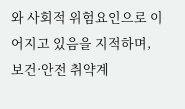와 사회적 위험요인으로 이어지고 있음을 지적하며, 보건·안전 취약계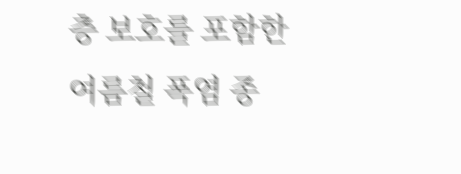층 보호를 포함한 여름철 폭염 종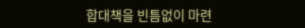합대책을 빈틈없이 마련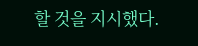할 것을 지시했다.